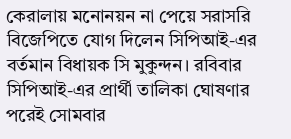কেরালায় মনোনয়ন না পেয়ে সরাসরি বিজেপিতে যোগ দিলেন সিপিআই-এর বর্তমান বিধায়ক সি মুকুন্দন। রবিবার সিপিআই-এর প্রার্থী তালিকা ঘোষণার পরেই সোমবার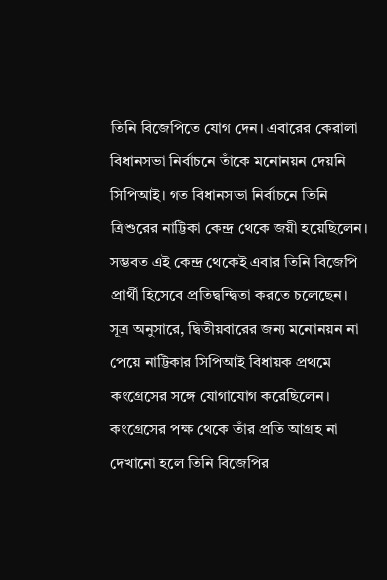তিনি বিজেপিতে যোগ দেন। এবারের কেরালা বিধানসভা নির্বাচনে তাঁকে মনোনয়ন দেয়নি সিপিআই। গত বিধানসভা নির্বাচনে তিনি ত্রিশুরের নাট্টিকা কেন্দ্র থেকে জয়ী হয়েছিলেন। সম্ভবত এই কেন্দ্র থেকেই এবার তিনি বিজেপি প্রার্থী হিসেবে প্রতিদ্বন্দ্বিতা করতে চলেছেন।
সূত্র অনুসারে, দ্বিতীয়বারের জন্য মনোনয়ন না পেয়ে নাট্টিকার সিপিআই বিধায়ক প্রথমে কংগ্রেসের সঙ্গে যোগাযোগ করেছিলেন। কংগ্রেসের পক্ষ থেকে তাঁর প্রতি আগ্রহ না দেখানো হলে তিনি বিজেপির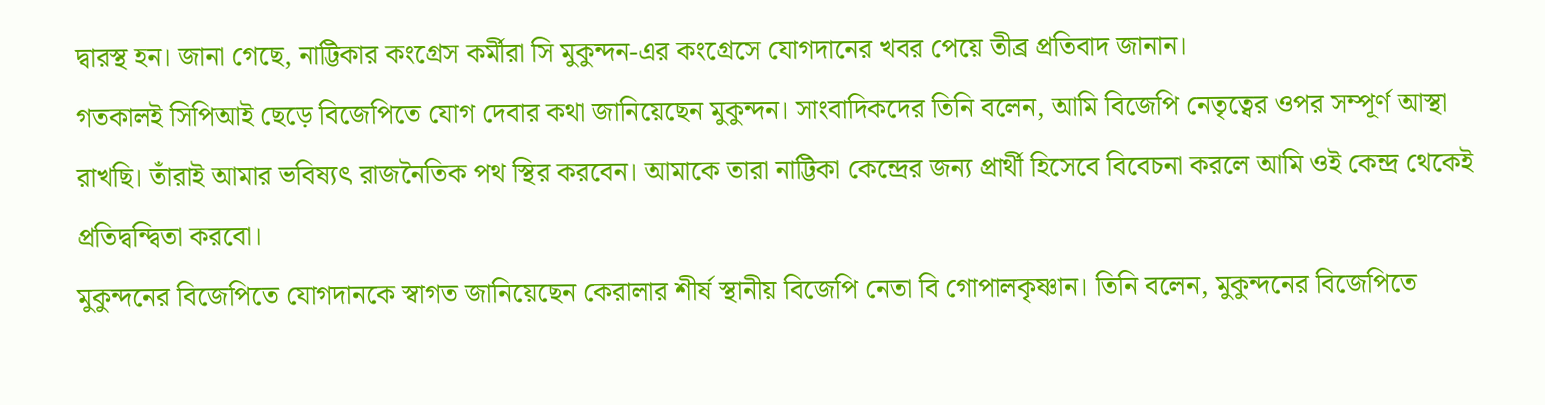দ্বারস্থ হন। জানা গেছে, নাট্টিকার কংগ্রেস কর্মীরা সি মুকুন্দন-এর কংগ্রেসে যোগদানের খবর পেয়ে তীব্র প্রতিবাদ জানান।
গতকালই সিপিআই ছেড়ে বিজেপিতে যোগ দেবার কথা জানিয়েছেন মুকুন্দন। সাংবাদিকদের তিনি বলেন, আমি বিজেপি নেতৃত্বের ওপর সম্পূর্ণ আস্থা রাখছি। তাঁরাই আমার ভবিষ্যৎ রাজনৈতিক পথ স্থির করবেন। আমাকে তারা নাট্টিকা কেন্দ্রের জন্য প্রার্থী হিসেবে বিবেচনা করলে আমি ওই কেন্দ্র থেকেই প্রতিদ্বন্দ্বিতা করবো।
মুকুন্দনের বিজেপিতে যোগদানকে স্বাগত জানিয়েছেন কেরালার শীর্ষ স্থানীয় বিজেপি নেতা বি গোপালকৃষ্ণান। তিনি বলেন, মুকুন্দনের বিজেপিতে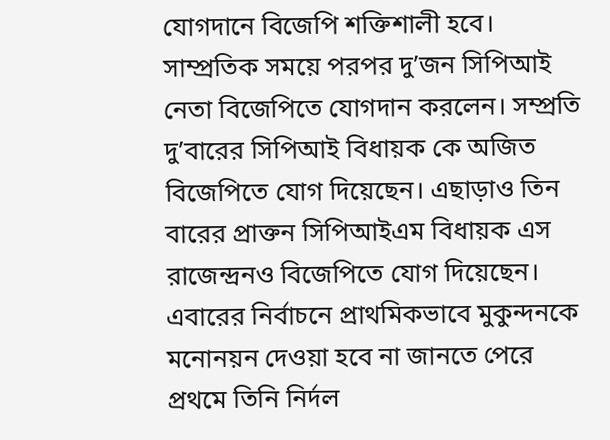যোগদানে বিজেপি শক্তিশালী হবে।
সাম্প্রতিক সময়ে পরপর দু’জন সিপিআই নেতা বিজেপিতে যোগদান করলেন। সম্প্রতি দু’বারের সিপিআই বিধায়ক কে অজিত বিজেপিতে যোগ দিয়েছেন। এছাড়াও তিন বারের প্রাক্তন সিপিআইএম বিধায়ক এস রাজেন্দ্রনও বিজেপিতে যোগ দিয়েছেন।
এবারের নির্বাচনে প্রাথমিকভাবে মুকুন্দনকে মনোনয়ন দেওয়া হবে না জানতে পেরে প্রথমে তিনি নির্দল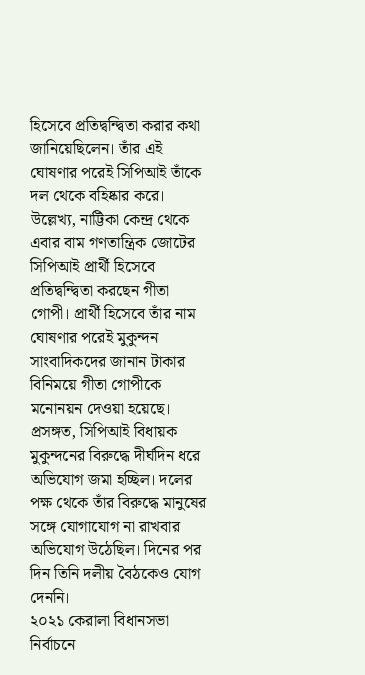হিসেবে প্রতিদ্বন্দ্বিতা করার কথা জানিয়েছিলেন। তাঁর এই ঘোষণার পরেই সিপিআই তাঁকে দল থেকে বহিষ্কার করে।
উল্লেখ্য, নাট্টিকা কেন্দ্র থেকে এবার বাম গণতান্ত্রিক জোটের সিপিআই প্রার্থী হিসেবে প্রতিদ্বন্দ্বিতা করছেন গীতা গোপী। প্রার্থী হিসেবে তাঁর নাম ঘোষণার পরেই মুকুন্দন সাংবাদিকদের জানান টাকার বিনিময়ে গীতা গোপীকে মনোনয়ন দেওয়া হয়েছে।
প্রসঙ্গত, সিপিআই বিধায়ক মুকুন্দনের বিরুদ্ধে দীর্ঘদিন ধরে অভিযোগ জমা হচ্ছিল। দলের পক্ষ থেকে তাঁর বিরুদ্ধে মানুষের সঙ্গে যোগাযোগ না রাখবার অভিযোগ উঠেছিল। দিনের পর দিন তিনি দলীয় বৈঠকেও যোগ দেননি।
২০২১ কেরালা বিধানসভা নির্বাচনে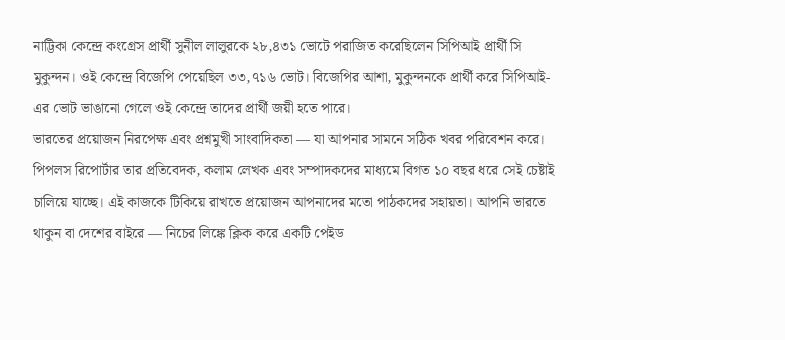নাট্টিকা কেন্দ্রে কংগ্রেস প্রার্থী সুনীল লালুরকে ২৮,৪৩১ ভোটে পরাজিত করেছিলেন সিপিআই প্রার্থী সি মুকুন্দন। ওই কেন্দ্রে বিজেপি পেয়েছিল ৩৩,৭১৬ ভোট। বিজেপির আশা, মুকুন্দনকে প্রার্থী করে সিপিআই-এর ভোট ভাঙানো গেলে ওই কেন্দ্রে তাদের প্রার্থী জয়ী হতে পারে।
ভারতের প্রয়োজন নিরপেক্ষ এবং প্রশ্নমুখী সাংবাদিকতা — যা আপনার সামনে সঠিক খবর পরিবেশন করে। পিপলস রিপোর্টার তার প্রতিবেদক, কলাম লেখক এবং সম্পাদকদের মাধ্যমে বিগত ১০ বছর ধরে সেই চেষ্টাই চালিয়ে যাচ্ছে। এই কাজকে টিকিয়ে রাখতে প্রয়োজন আপনাদের মতো পাঠকদের সহায়তা। আপনি ভারতে থাকুন বা দেশের বাইরে — নিচের লিঙ্কে ক্লিক করে একটি পেইড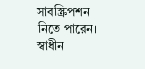সাবস্ক্রিপশন নিতে পারেন। স্বাধীন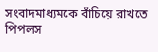সংবাদমাধ্যমকে বাঁচিয়ে রাখতে পিপলস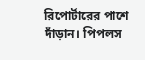রিপোর্টারের পাশে দাঁড়ান। পিপলস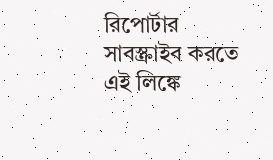রিপোর্টার সাবস্ক্রাইব করতে এই লিঙ্কে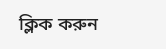ক্লিক করুন